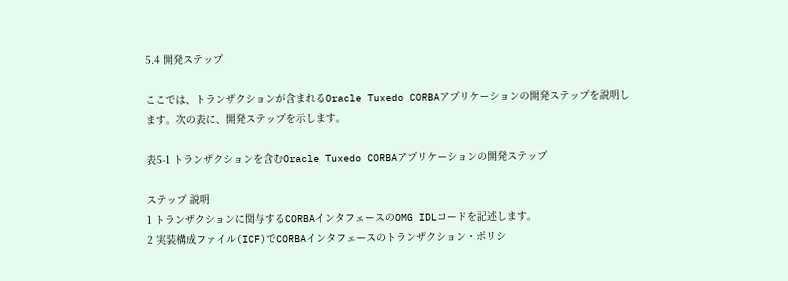5.4 開発ステップ

ここでは、トランザクションが含まれるOracle Tuxedo CORBAアプリケーションの開発ステップを説明します。次の表に、開発ステップを示します。

表5-1 トランザクションを含むOracle Tuxedo CORBAアプリケーションの開発ステップ

ステップ 説明
1 トランザクションに関与するCORBAインタフェースのOMG IDLコードを記述します。
2 実装構成ファイル(ICF)でCORBAインタフェースのトランザクション・ポリシ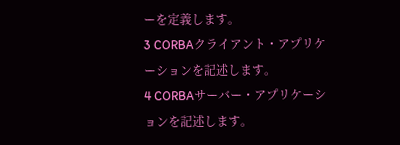ーを定義します。
3 CORBAクライアント・アプリケーションを記述します。
4 CORBAサーバー・アプリケーションを記述します。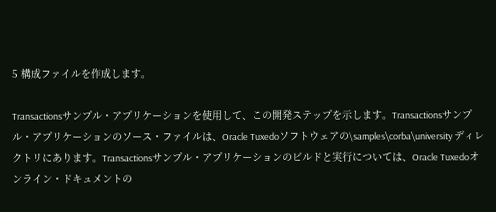5 構成ファイルを作成します。

Transactionsサンプル・アプリケーションを使用して、この開発ステップを示します。Transactionsサンプル・アプリケーションのソース・ファイルは、Oracle Tuxedoソフトウェアの\samples\corba\university ディレクトリにあります。Transactionsサンプル・アプリケーションのビルドと実行については、Oracle Tuxedoオンライン・ドキュメントの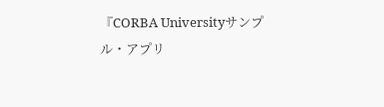『CORBA Universityサンプル・アプリ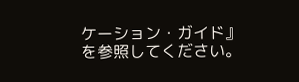ケーション・ガイド』を参照してください。